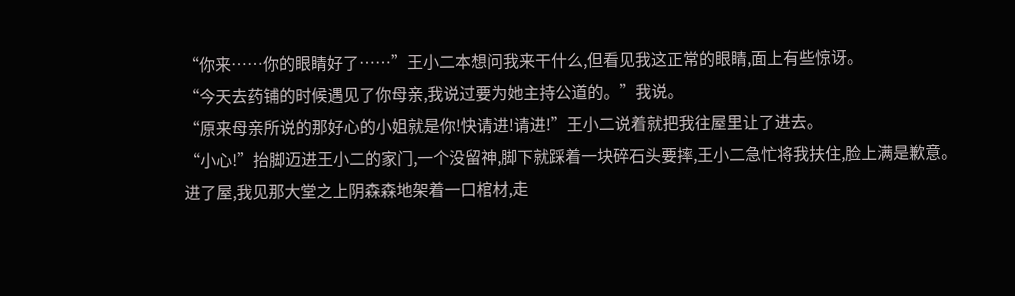“你来……你的眼睛好了……”王小二本想问我来干什么,但看见我这正常的眼睛,面上有些惊讶。
“今天去药铺的时候遇见了你母亲,我说过要为她主持公道的。”我说。
“原来母亲所说的那好心的小姐就是你!快请进!请进!”王小二说着就把我往屋里让了进去。
“小心!”抬脚迈进王小二的家门,一个没留神,脚下就踩着一块碎石头要摔,王小二急忙将我扶住,脸上满是歉意。
进了屋,我见那大堂之上阴森森地架着一口棺材,走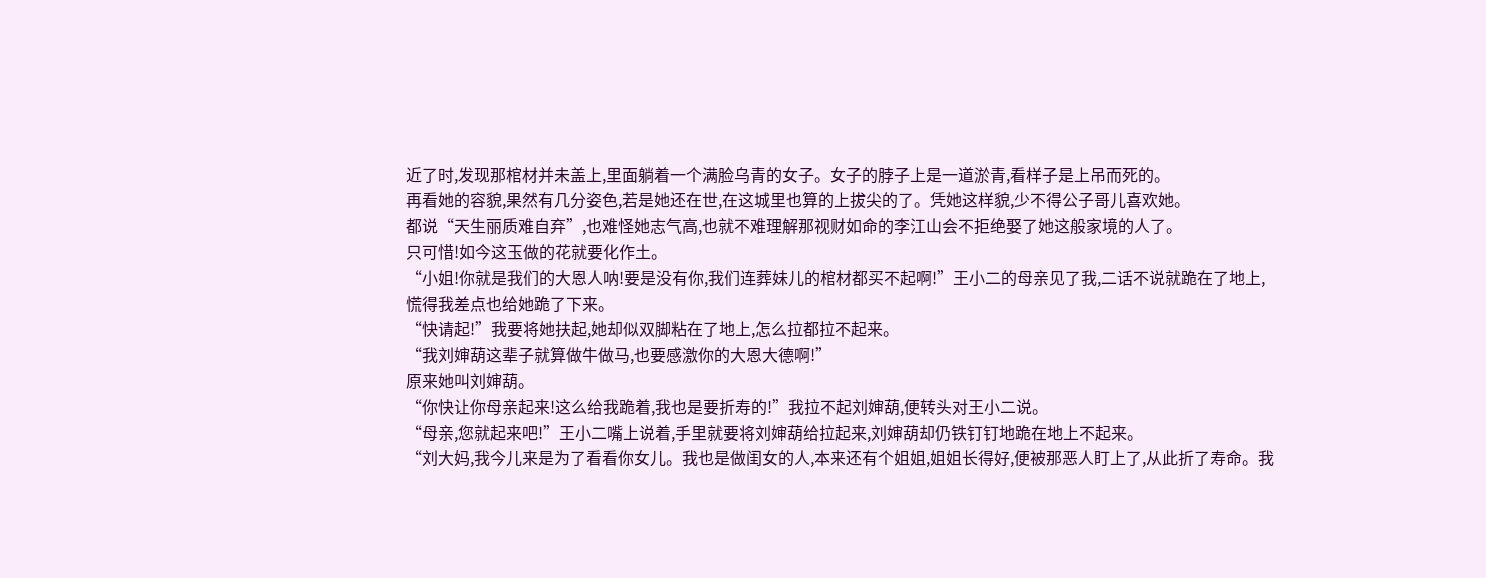近了时,发现那棺材并未盖上,里面躺着一个满脸乌青的女子。女子的脖子上是一道淤青,看样子是上吊而死的。
再看她的容貌,果然有几分姿色,若是她还在世,在这城里也算的上拔尖的了。凭她这样貌,少不得公子哥儿喜欢她。
都说“天生丽质难自弃”,也难怪她志气高,也就不难理解那视财如命的李江山会不拒绝娶了她这般家境的人了。
只可惜!如今这玉做的花就要化作土。
“小姐!你就是我们的大恩人呐!要是没有你,我们连葬妹儿的棺材都买不起啊!”王小二的母亲见了我,二话不说就跪在了地上,慌得我差点也给她跪了下来。
“快请起!”我要将她扶起,她却似双脚粘在了地上,怎么拉都拉不起来。
“我刘婶葫这辈子就算做牛做马,也要感激你的大恩大德啊!”
原来她叫刘婶葫。
“你快让你母亲起来!这么给我跪着,我也是要折寿的!”我拉不起刘婶葫,便转头对王小二说。
“母亲,您就起来吧!”王小二嘴上说着,手里就要将刘婶葫给拉起来,刘婶葫却仍铁钉钉地跪在地上不起来。
“刘大妈,我今儿来是为了看看你女儿。我也是做闺女的人,本来还有个姐姐,姐姐长得好,便被那恶人盯上了,从此折了寿命。我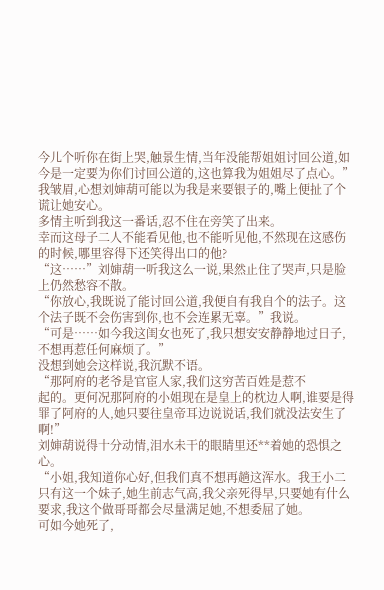今儿个听你在街上哭,触景生情,当年没能帮姐姐讨回公道,如今是一定要为你们讨回公道的,这也算我为姐姐尽了点心。”
我皱眉,心想刘婶葫可能以为我是来要银子的,嘴上便扯了个谎让她安心。
多情主听到我这一番话,忍不住在旁笑了出来。
幸而这母子二人不能看见他,也不能听见他,不然现在这感伤的时候,哪里容得下还笑得出口的他?
“这……”刘婶葫一听我这么一说,果然止住了哭声,只是脸上仍然愁容不散。
“你放心,我既说了能讨回公道,我便自有我自个的法子。这个法子既不会伤害到你,也不会连累无辜。”我说。
“可是……如今我这闺女也死了,我只想安安静静地过日子,不想再惹任何麻烦了。”
没想到她会这样说,我沉默不语。
“那阿府的老爷是官宦人家,我们这穷苦百姓是惹不
起的。更何况那阿府的小姐现在是皇上的枕边人啊,谁要是得罪了阿府的人,她只要往皇帝耳边说说话,我们就没法安生了啊!”
刘婶葫说得十分动情,泪水未干的眼睛里还**着她的恐惧之心。
“小姐,我知道你心好,但我们真不想再趟这浑水。我王小二只有这一个妹子,她生前志气高,我父亲死得早,只要她有什么要求,我这个做哥哥都会尽量满足她,不想委屈了她。
可如今她死了,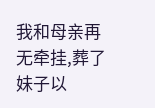我和母亲再无牵挂,葬了妹子以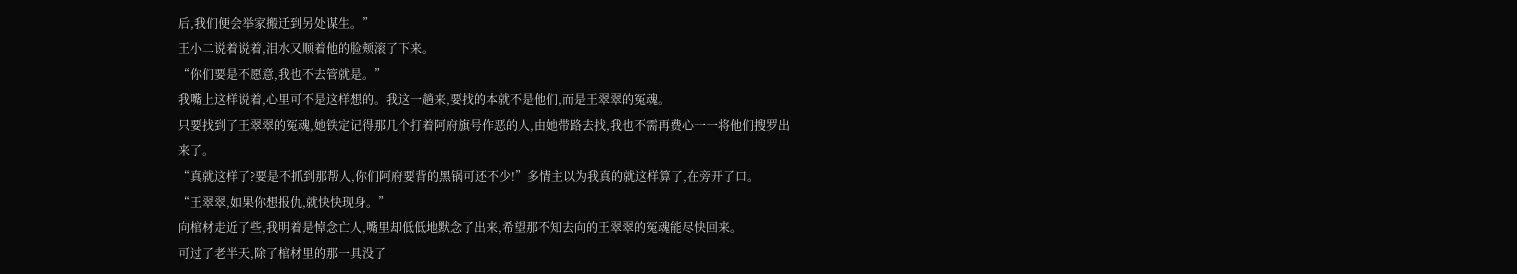后,我们便会举家搬迁到另处谋生。”
王小二说着说着,泪水又顺着他的脸颊滚了下来。
“你们要是不愿意,我也不去管就是。”
我嘴上这样说着,心里可不是这样想的。我这一趟来,要找的本就不是他们,而是王翠翠的冤魂。
只要找到了王翠翠的冤魂,她铁定记得那几个打着阿府旗号作恶的人,由她带路去找,我也不需再费心一一将他们搜罗出来了。
“真就这样了?要是不抓到那帮人,你们阿府要背的黑锅可还不少!”多情主以为我真的就这样算了,在旁开了口。
“王翠翠,如果你想报仇,就快快现身。”
向棺材走近了些,我明着是悼念亡人,嘴里却低低地默念了出来,希望那不知去向的王翠翠的冤魂能尽快回来。
可过了老半天,除了棺材里的那一具没了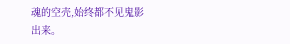魂的空壳,始终都不见鬼影出来。